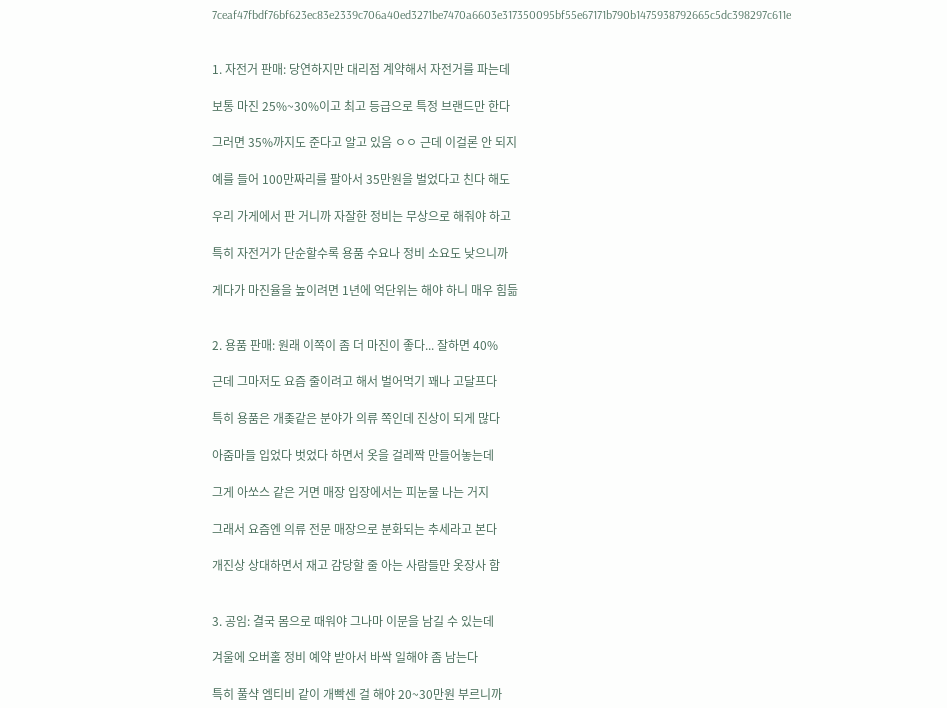7ceaf47fbdf76bf623ec83e2339c706a40ed3271be7470a6603e317350095bf55e67171b790b1475938792665c5dc398297c611e


1. 자전거 판매: 당연하지만 대리점 계약해서 자전거를 파는데

보통 마진 25%~30%이고 최고 등급으로 특정 브랜드만 한다

그러면 35%까지도 준다고 알고 있음 ㅇㅇ 근데 이걸론 안 되지

예를 들어 100만짜리를 팔아서 35만원을 벌었다고 친다 해도

우리 가게에서 판 거니까 자잘한 정비는 무상으로 해줘야 하고

특히 자전거가 단순할수록 용품 수요나 정비 소요도 낮으니까

게다가 마진율을 높이려면 1년에 억단위는 해야 하니 매우 힘듦


2. 용품 판매: 원래 이쪽이 좀 더 마진이 좋다... 잘하면 40%

근데 그마저도 요즘 줄이려고 해서 벌어먹기 꽤나 고달프다

특히 용품은 개좆같은 분야가 의류 쪽인데 진상이 되게 많다

아줌마들 입었다 벗었다 하면서 옷을 걸레짝 만들어놓는데

그게 아쏘스 같은 거면 매장 입장에서는 피눈물 나는 거지

그래서 요즘엔 의류 전문 매장으로 분화되는 추세라고 본다

개진상 상대하면서 재고 감당할 줄 아는 사람들만 옷장사 함


3. 공임: 결국 몸으로 때워야 그나마 이문을 남길 수 있는데

겨울에 오버홀 정비 예약 받아서 바싹 일해야 좀 남는다

특히 풀샥 엠티비 같이 개빡센 걸 해야 20~30만원 부르니까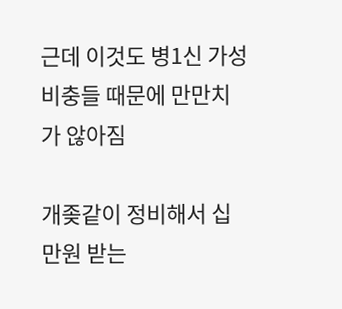근데 이것도 병1신 가성비충들 때문에 만만치가 않아짐

개좆같이 정비해서 십만원 받는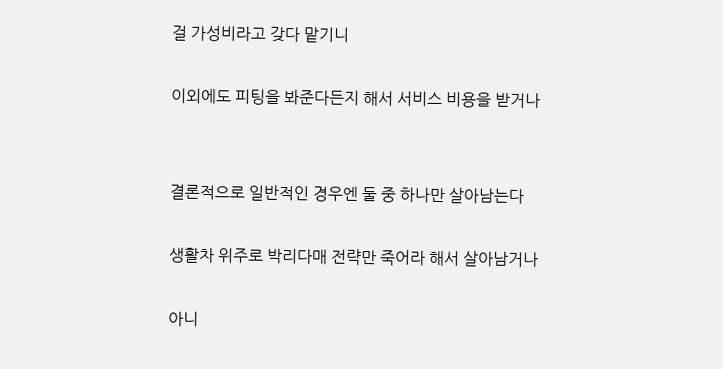걸 가성비라고 갖다 맡기니

이외에도 피팅을 봐준다든지 해서 서비스 비용을 받거나


결론적으로 일반적인 경우엔 둘 중 하나만 살아남는다

생활차 위주로 박리다매 전략만 죽어라 해서 살아남거나

아니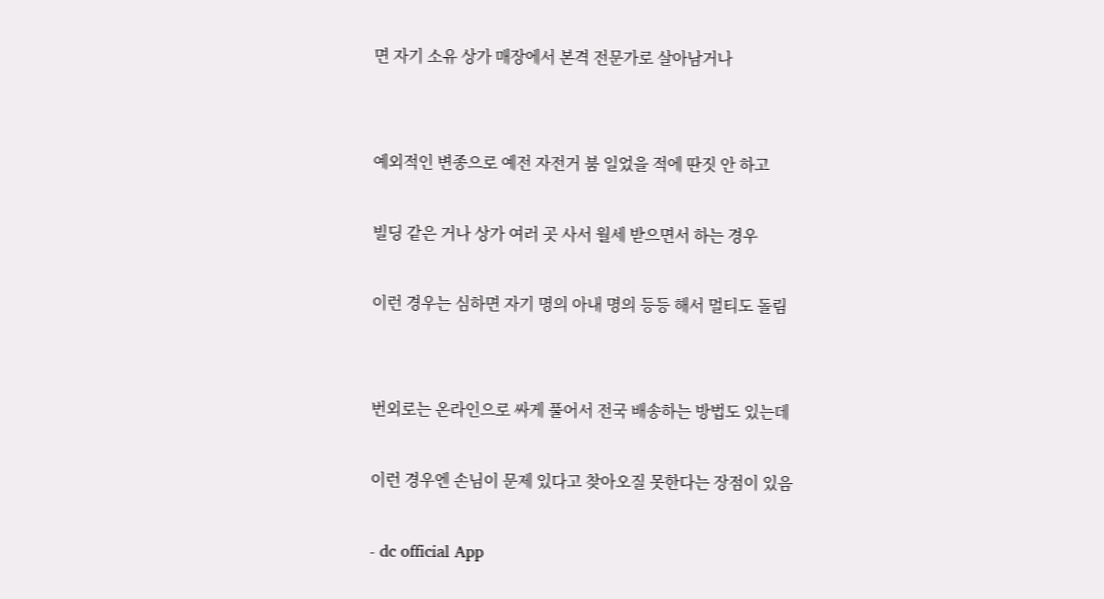면 자기 소유 상가 매장에서 본격 전문가로 살아남거나


예외적인 변종으로 예전 자전거 붐 일었을 적에 딴짓 안 하고

빌딩 같은 거나 상가 여러 곳 사서 월세 받으면서 하는 경우

이런 경우는 심하면 자기 명의 아내 명의 등등 해서 멀티도 돌림


번외로는 온라인으로 싸게 풀어서 전국 배송하는 방법도 있는데

이런 경우엔 손님이 문제 있다고 찾아오질 못한다는 장점이 있음

- dc official App